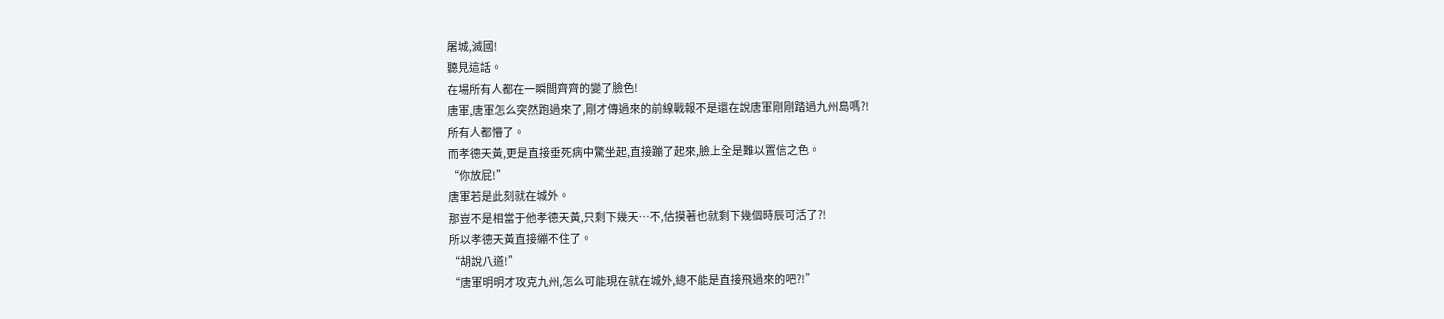屠城,滅國!
聽見這話。
在場所有人都在一瞬間齊齊的變了臉色!
唐軍,唐軍怎么突然跑過來了,剛才傳過來的前線戰報不是還在說唐軍剛剛踏過九州島嗎?!
所有人都懵了。
而孝德天黃,更是直接垂死病中驚坐起,直接蹦了起來,臉上全是難以置信之色。
“你放屁!”
唐軍若是此刻就在城外。
那豈不是相當于他孝德天黃,只剩下幾天…不,估摸著也就剩下幾個時辰可活了?!
所以孝德天黃直接繃不住了。
“胡說八道!”
“唐軍明明才攻克九州,怎么可能現在就在城外,總不能是直接飛過來的吧?!”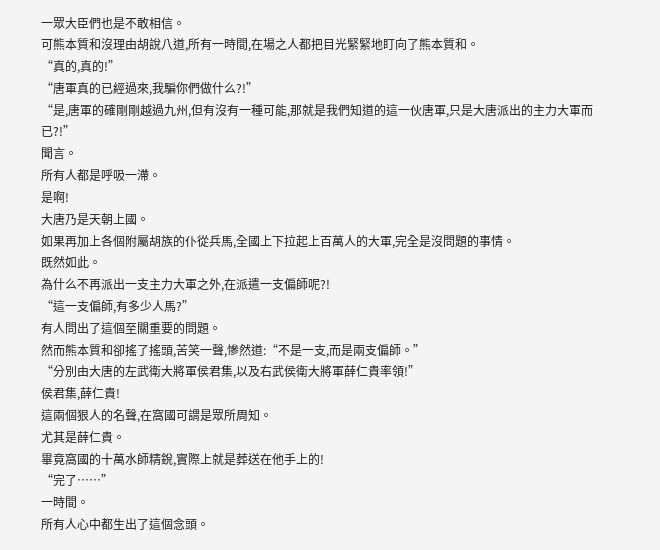一眾大臣們也是不敢相信。
可熊本質和沒理由胡說八道,所有一時間,在場之人都把目光緊緊地盯向了熊本質和。
“真的,真的!”
“唐軍真的已經過來,我騙你們做什么?!”
“是,唐軍的確剛剛越過九州,但有沒有一種可能,那就是我們知道的這一伙唐軍,只是大唐派出的主力大軍而已?!”
聞言。
所有人都是呼吸一滯。
是啊!
大唐乃是天朝上國。
如果再加上各個附屬胡族的仆從兵馬,全國上下拉起上百萬人的大軍,完全是沒問題的事情。
既然如此。
為什么不再派出一支主力大軍之外,在派遣一支偏師呢?!
“這一支偏師,有多少人馬?”
有人問出了這個至關重要的問題。
然而熊本質和卻搖了搖頭,苦笑一聲,慘然道:“不是一支,而是兩支偏師。”
“分別由大唐的左武衛大將軍侯君集,以及右武侯衛大將軍薛仁貴率領!”
侯君集,薛仁貴!
這兩個狠人的名聲,在窩國可謂是眾所周知。
尤其是薛仁貴。
畢竟窩國的十萬水師精銳,實際上就是葬送在他手上的!
“完了……”
一時間。
所有人心中都生出了這個念頭。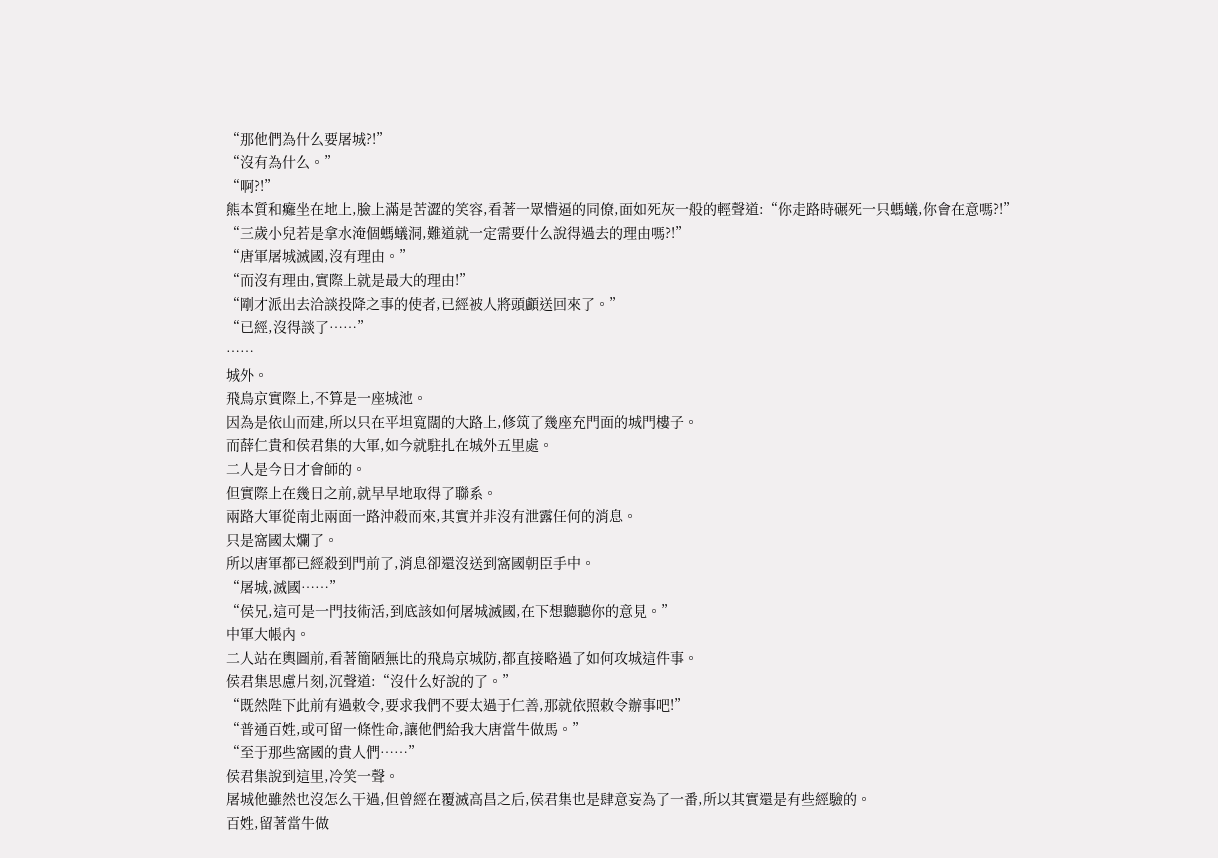“那他們為什么要屠城?!”
“沒有為什么。”
“啊?!”
熊本質和癱坐在地上,臉上滿是苦澀的笑容,看著一眾懵逼的同僚,面如死灰一般的輕聲道:“你走路時碾死一只螞蟻,你會在意嗎?!”
“三歲小兒若是拿水淹個螞蟻洞,難道就一定需要什么說得過去的理由嗎?!”
“唐軍屠城滅國,沒有理由。”
“而沒有理由,實際上就是最大的理由!”
“剛才派出去洽談投降之事的使者,已經被人將頭顱送回來了。”
“已經,沒得談了……”
……
城外。
飛鳥京實際上,不算是一座城池。
因為是依山而建,所以只在平坦寬闊的大路上,修筑了幾座充門面的城門樓子。
而薛仁貴和侯君集的大軍,如今就駐扎在城外五里處。
二人是今日才會師的。
但實際上在幾日之前,就早早地取得了聯系。
兩路大軍從南北兩面一路沖殺而來,其實并非沒有泄露任何的消息。
只是窩國太爛了。
所以唐軍都已經殺到門前了,消息卻還沒送到窩國朝臣手中。
“屠城,滅國……”
“侯兄,這可是一門技術活,到底該如何屠城滅國,在下想聽聽你的意見。”
中軍大帳內。
二人站在輿圖前,看著簡陋無比的飛鳥京城防,都直接略過了如何攻城這件事。
侯君集思慮片刻,沉聲道:“沒什么好說的了。”
“既然陛下此前有過敕令,要求我們不要太過于仁善,那就依照敕令辦事吧!”
“普通百姓,或可留一條性命,讓他們給我大唐當牛做馬。”
“至于那些窩國的貴人們……”
侯君集說到這里,冷笑一聲。
屠城他雖然也沒怎么干過,但曾經在覆滅高昌之后,侯君集也是肆意妄為了一番,所以其實還是有些經驗的。
百姓,留著當牛做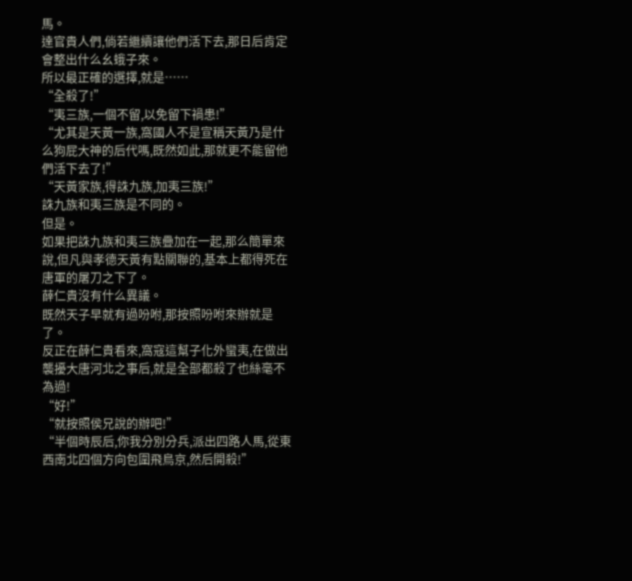馬。
達官貴人們,倘若繼續讓他們活下去,那日后肯定會整出什么幺蛾子來。
所以最正確的選擇,就是……
“全殺了!”
“夷三族,一個不留,以免留下禍患!”
“尤其是天黃一族,窩國人不是宣稱天黃乃是什么狗屁大神的后代嗎,既然如此,那就更不能留他們活下去了!”
“天黃家族,得誅九族,加夷三族!”
誅九族和夷三族是不同的。
但是。
如果把誅九族和夷三族疊加在一起,那么簡單來說,但凡與孝德天黃有點關聯的,基本上都得死在唐軍的屠刀之下了。
薛仁貴沒有什么異議。
既然天子早就有過吩咐,那按照吩咐來辦就是了。
反正在薛仁貴看來,窩寇這幫子化外蠻夷,在做出襲擾大唐河北之事后,就是全部都殺了也絲毫不為過!
“好!”
“就按照侯兄說的辦吧!”
“半個時辰后,你我分別分兵,派出四路人馬,從東西南北四個方向包圍飛鳥京,然后開殺!”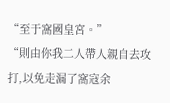“至于窩國皇宮。”
“則由你我二人帶人親自去攻打,以免走漏了窩寇余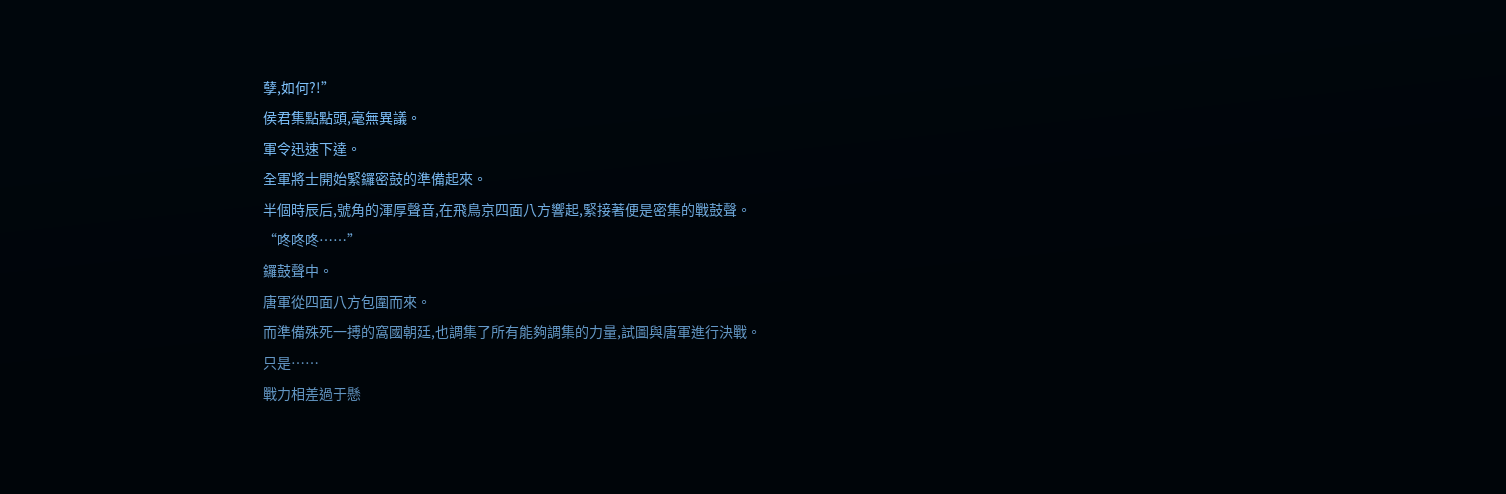孽,如何?!”
侯君集點點頭,毫無異議。
軍令迅速下達。
全軍將士開始緊鑼密鼓的準備起來。
半個時辰后,號角的渾厚聲音,在飛鳥京四面八方響起,緊接著便是密集的戰鼓聲。
“咚咚咚……”
鑼鼓聲中。
唐軍從四面八方包圍而來。
而準備殊死一搏的窩國朝廷,也調集了所有能夠調集的力量,試圖與唐軍進行決戰。
只是……
戰力相差過于懸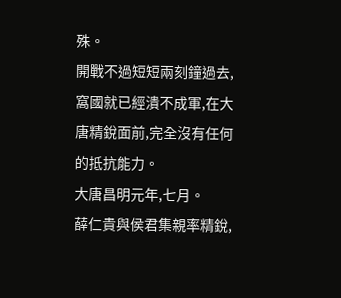殊。
開戰不過短短兩刻鐘過去,窩國就已經潰不成軍,在大唐精銳面前,完全沒有任何的抵抗能力。
大唐昌明元年,七月。
薛仁貴與侯君集親率精銳,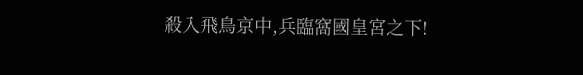殺入飛鳥京中,兵臨窩國皇宮之下!